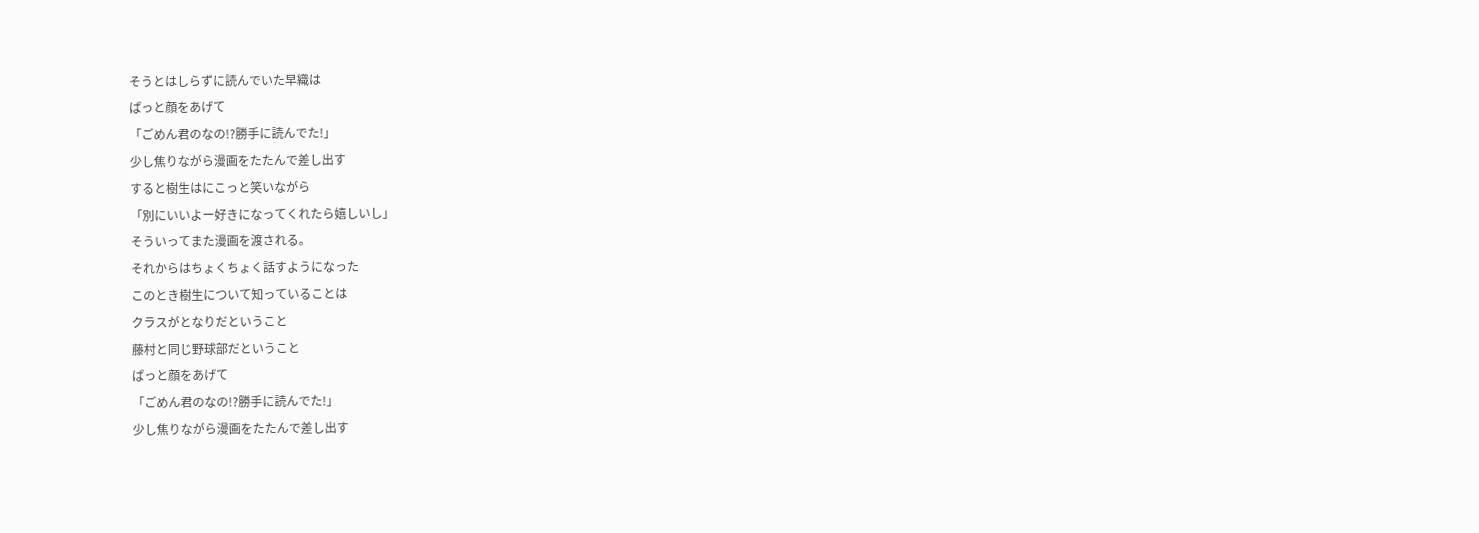そうとはしらずに読んでいた早織は
ぱっと顔をあげて
「ごめん君のなの!?勝手に読んでた!」
少し焦りながら漫画をたたんで差し出す
すると樹生はにこっと笑いながら
「別にいいよー好きになってくれたら嬉しいし」
そういってまた漫画を渡される。
それからはちょくちょく話すようになった
このとき樹生について知っていることは
クラスがとなりだということ
藤村と同じ野球部だということ
ぱっと顔をあげて
「ごめん君のなの!?勝手に読んでた!」
少し焦りながら漫画をたたんで差し出す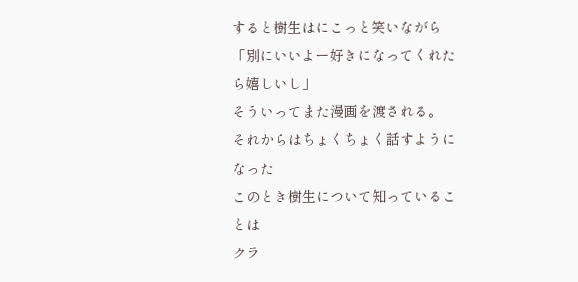すると樹生はにこっと笑いながら
「別にいいよー好きになってくれたら嬉しいし」
そういってまた漫画を渡される。
それからはちょくちょく話すようになった
このとき樹生について知っていることは
クラ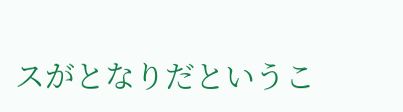スがとなりだというこ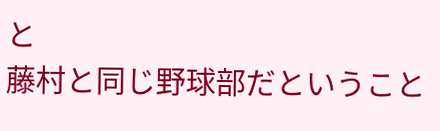と
藤村と同じ野球部だということ